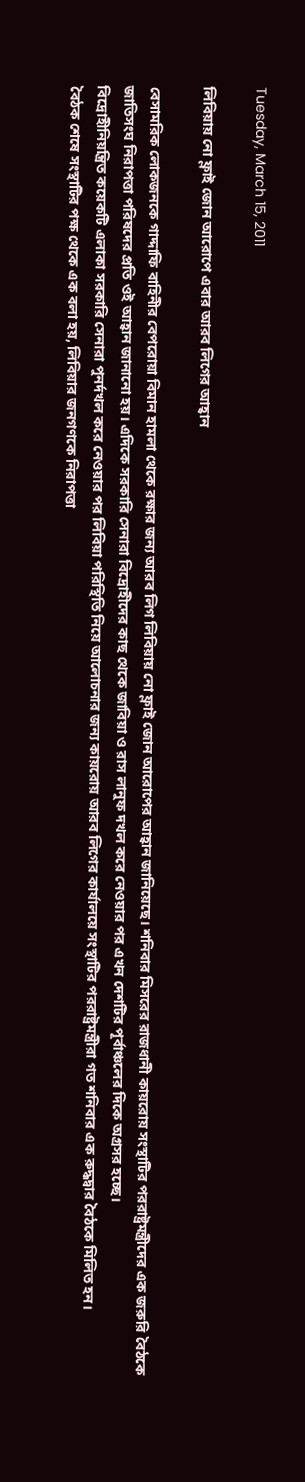Tuesday, March 15, 2011

লিবিয়ায় নো ফ্লাই জোন আরোপে এবার আরব লিগের আহ্বান

বেসামরিক লোকজনকে গাদ্দাফি বাহিনীর বেপরোয়া বিমান হামলা থেকে রক্ষার জন্য আরব লিগ লিবিয়ায় নো ফ্লাই জোন আরোপের আহ্বান জানিয়েছে। শনিবার মিসরের রাজধানী কায়রোয় সংস্থাটির পররাষ্ট্রমন্ত্রীদের এক জরুরি বৈঠকে জাতিসংঘ নিরাপত্তা পরিষদের প্রতি ওই আহ্বান জানানো হয়। এদিকে সরকারি সেনারা বিদ্রোহীদের কাছ থেকে জাবিয়া ও রাস লানুফ দখল করে নেওয়ার পর এখন দেশটির পূর্বাঞ্চলের দিকে অগ্রসর হচ্ছে।
বিদ্রোহীনিয়ন্ত্রিত কয়েকটি এলাকা সরকারি সেনারা পুনর্দখল করে নেওয়ার পর লিবিয়া পরিস্থিতি নিয়ে আলোচনার জন্য কায়রোয় আরব লিগের কার্যালয়ে সংস্থাটির পররাষ্ট্রমন্ত্রীরা গত শনিবার এক রুদ্ধদ্বার বৈঠকে মিলিত হন।
বৈঠক শেষে সংস্থাটির পক্ষ থেকে এক বলা হয়, লিবিয়ার জনগণকে নিরাপত্তা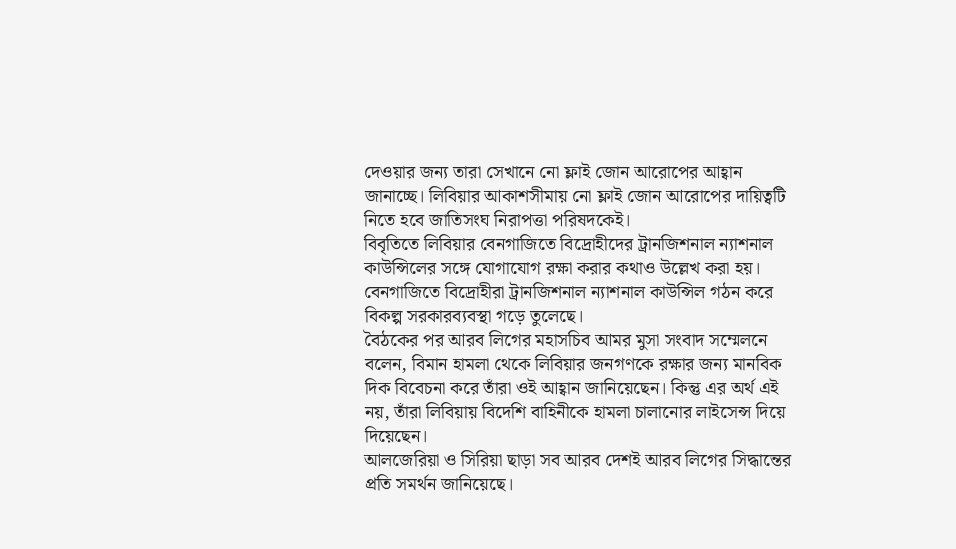দেওয়ার জন্য তারা সেখানে নো ফ্লাই জোন আরোপের আহ্বান জানাচ্ছে। লিবিয়ার আকাশসীমায় নো ফ্লাই জোন আরোপের দায়িত্বটি নিতে হবে জাতিসংঘ নিরাপত্তা পরিষদকেই।
বিবৃতিতে লিবিয়ার বেনগাজিতে বিদ্রোহীদের ট্রানজিশনাল ন্যাশনাল কাউন্সিলের সঙ্গে যোগাযোগ রক্ষা করার কথাও উল্লেখ করা হয়। বেনগাজিতে বিদ্রোহীরা ট্রানজিশনাল ন্যাশনাল কাউন্সিল গঠন করে বিকল্প সরকারব্যবস্থা গড়ে তুলেছে।
বৈঠকের পর আরব লিগের মহাসচিব আমর মুসা সংবাদ সম্মেলনে বলেন, বিমান হামলা থেকে লিবিয়ার জনগণকে রক্ষার জন্য মানবিক দিক বিবেচনা করে তাঁরা ওই আহ্বান জানিয়েছেন। কিন্তু এর অর্থ এই নয়, তাঁরা লিবিয়ায় বিদেশি বাহিনীকে হামলা চালানোর লাইসেন্স দিয়ে দিয়েছেন।
আলজেরিয়া ও সিরিয়া ছাড়া সব আরব দেশই আরব লিগের সিদ্ধান্তের প্রতি সমর্থন জানিয়েছে।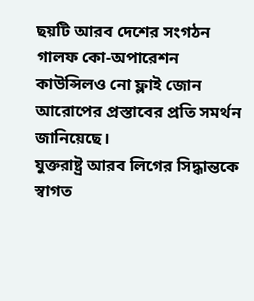ছয়টি আরব দেশের সংগঠন গালফ কো-অপারেশন কাউন্সিলও নো ফ্লাই জোন আরোপের প্রস্তাবের প্রতি সমর্থন জানিয়েছে।
যুক্তরাষ্ট্র আরব লিগের সিদ্ধান্তকে স্বাগত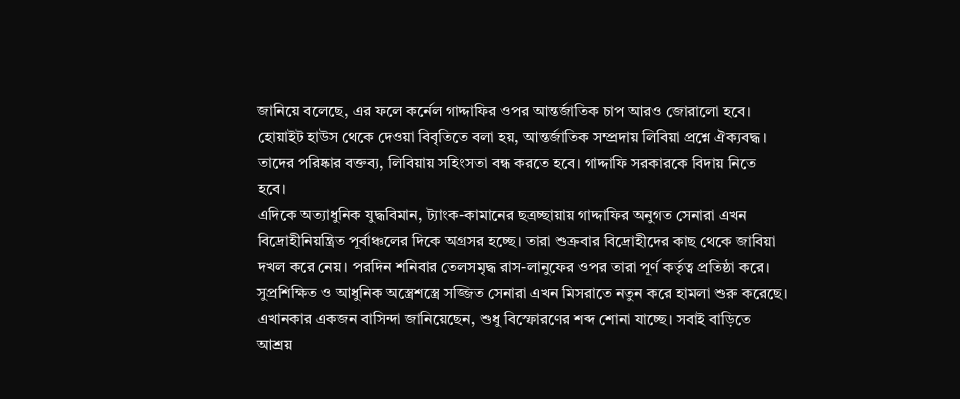জানিয়ে বলেছে, এর ফলে কর্নেল গাদ্দাফির ওপর আন্তর্জাতিক চাপ আরও জোরালো হবে। হোয়াইট হাউস থেকে দেওয়া বিবৃতিতে বলা হয়, আন্তর্জাতিক সম্প্রদায় লিবিয়া প্রশ্নে ঐক্যবদ্ধ। তাদের পরিষ্কার বক্তব্য, লিবিয়ায় সহিংসতা বন্ধ করতে হবে। গাদ্দাফি সরকারকে বিদায় নিতে হবে।
এদিকে অত্যাধুনিক যুদ্ধবিমান, ট্যাংক-কামানের ছত্রচ্ছায়ায় গাদ্দাফির অনুগত সেনারা এখন বিদ্রোহীনিয়ন্ত্রিত পূর্বাঞ্চলের দিকে অগ্রসর হচ্ছে। তারা শুক্রবার বিদ্রোহীদের কাছ থেকে জাবিয়া দখল করে নেয়। পরদিন শনিবার তেলসমৃদ্ধ রাস-লানুফের ওপর তারা পূর্ণ কর্তৃত্ব প্রতিষ্ঠা করে। সুপ্রশিক্ষিত ও আধুনিক অস্ত্রেশস্ত্রে সজ্জিত সেনারা এখন মিসরাতে নতুন করে হামলা শুরু করেছে। এখানকার একজন বাসিন্দা জানিয়েছেন, শুধু বিস্ফোরণের শব্দ শোনা যাচ্ছে। সবাই বাড়িতে আশ্রয়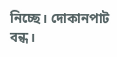নিচ্ছে। দোকানপাট বন্ধ।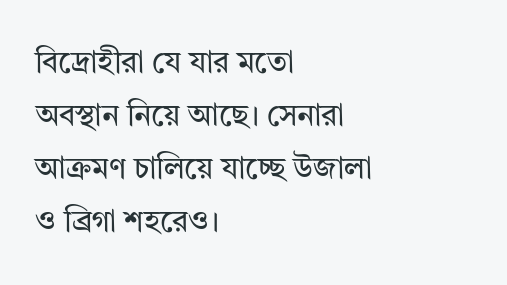বিদ্রোহীরা যে যার মতো অবস্থান নিয়ে আছে। সেনারা আক্রমণ চালিয়ে যাচ্ছে উজালা ও ব্রিগা শহরেও।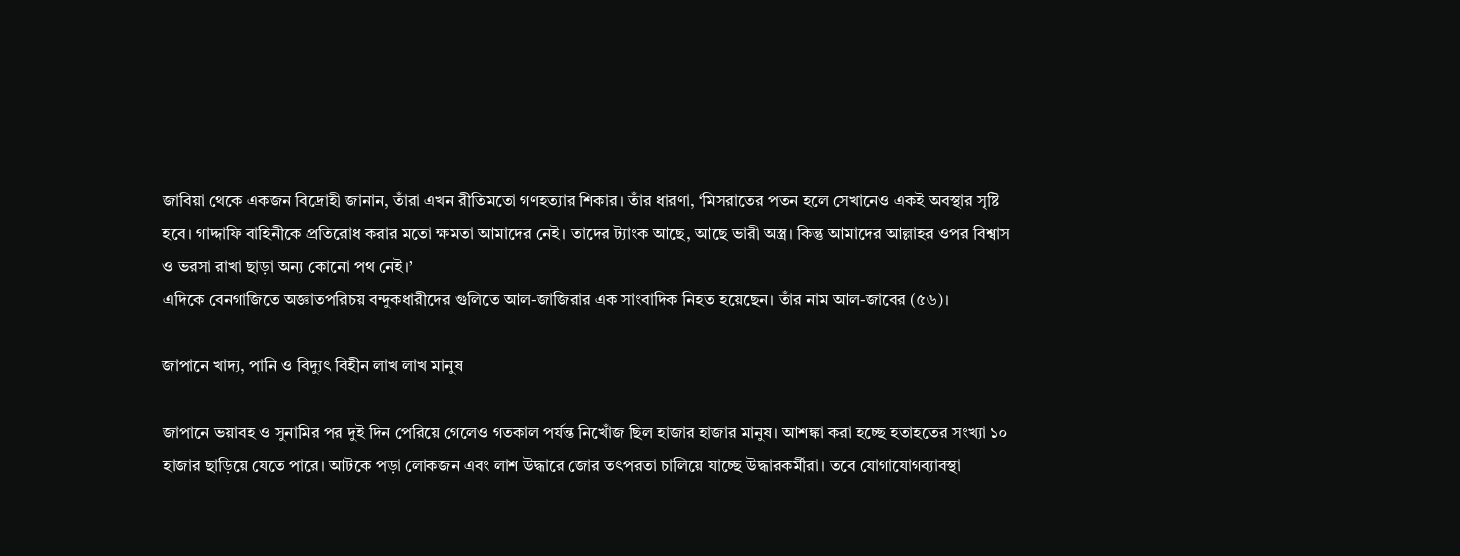জাবিয়া থেকে একজন বিদ্রোহী জানান, তাঁরা এখন রীতিমতো গণহত্যার শিকার। তাঁর ধারণা, ‘মিসরাতের পতন হলে সেখানেও একই অবস্থার সৃষ্টি হবে। গাদ্দাফি বাহিনীকে প্রতিরোধ করার মতো ক্ষমতা আমাদের নেই। তাদের ট্যাংক আছে, আছে ভারী অস্ত্র। কিন্তু আমাদের আল্লাহর ওপর বিশ্বাস ও ভরসা রাখা ছাড়া অন্য কোনো পথ নেই।’
এদিকে বেনগাজিতে অজ্ঞাতপরিচয় বন্দুকধারীদের গুলিতে আল-জাজিরার এক সাংবাদিক নিহত হয়েছেন। তাঁর নাম আল-জাবের (৫৬)।

জাপানে খাদ্য, পানি ও বিদ্যুৎ বিহীন লাখ লাখ মানুষ

জাপানে ভয়াবহ ও সুনামির পর দুই দিন পেরিয়ে গেলেও গতকাল পর্যন্ত নিখোঁজ ছিল হাজার হাজার মানুষ। আশঙ্কা করা হচ্ছে হতাহতের সংখ্যা ১০ হাজার ছাড়িয়ে যেতে পারে। আটকে পড়া লোকজন এবং লাশ উদ্ধারে জোর তৎপরতা চালিয়ে যাচ্ছে উদ্ধারকর্মীরা। তবে যোগাযোগব্যাবস্থা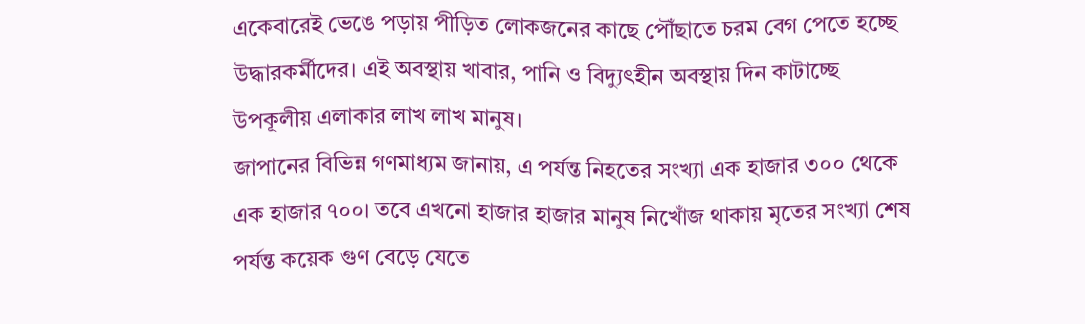একেবারেই ভেঙে পড়ায় পীড়িত লোকজনের কাছে পৌঁছাতে চরম বেগ পেতে হচ্ছে উদ্ধারকর্মীদের। এই অবস্থায় খাবার, পানি ও বিদ্যুৎহীন অবস্থায় দিন কাটাচ্ছে উপকূলীয় এলাকার লাখ লাখ মানুষ।
জাপানের বিভিন্ন গণমাধ্যম জানায়, এ পর্যন্ত নিহতের সংখ্যা এক হাজার ৩০০ থেকে এক হাজার ৭০০। তবে এখনো হাজার হাজার মানুষ নিখোঁজ থাকায় মৃতের সংখ্যা শেষ পর্যন্ত কয়েক গুণ বেড়ে যেতে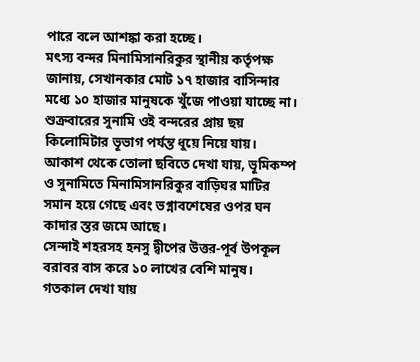পারে বলে আশঙ্কা করা হচ্ছে।
মৎস্য বন্দর মিনামিসানরিকুর স্থানীয় কর্তৃপক্ষ জানায়, সেখানকার মোট ১৭ হাজার বাসিন্দার মধ্যে ১০ হাজার মানুষকে খুঁজে পাওয়া যাচ্ছে না। শুক্রবারের সুনামি ওই বন্দরের প্রায় ছয় কিলোমিটার ভূভাগ পর্যন্ত ধুয়ে নিয়ে যায়।
আকাশ থেকে তোলা ছবিতে দেখা যায়, ভূমিকম্প ও সুনামিতে মিনামিসানরিকুর বাড়িঘর মাটির সমান হয়ে গেছে এবং ভগ্নাবশেষের ওপর ঘন কাদার স্তর জমে আছে।
সেন্দাই শহরসহ হনসু দ্বীপের উত্তর-পূর্ব উপকূল বরাবর বাস করে ১০ লাখের বেশি মানুষ। গতকাল দেখা যায়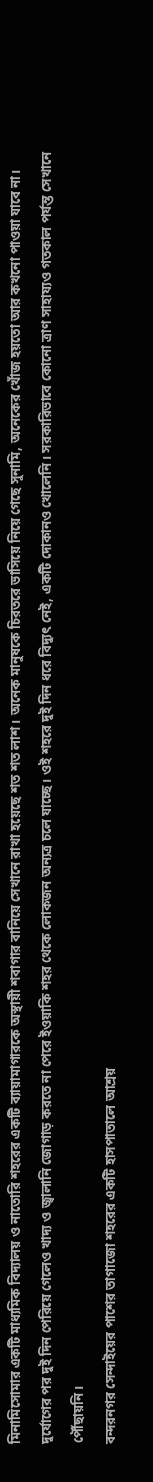মিনামিসোমার একটি মাধ্যমিক বিদ্যালয় ও নাতোরি শহরের একটি ব্যায়ামাগারকে অস্থায়ী শবাগার বানিয়ে সেখানে রাখা হয়েছে শত শত লাশ। অনেক মানুষকে চিরতরে ভাসিয়ে নিয়ে গেছে সুনামি, অনেকের খোঁজ হয়তো আর কখনো পাওয়া যাবে না।
দুর্যোগের পর দুই দিন পেরিয়ে গেলেও খাদ্য ও জ্বালানি জোগাড় করতে না পেরে ইওয়াকি শহর থেকে লোকজন অন্যত্র চলে যাচ্ছে। ওই শহরে দুই দিন ধরে বিদ্যুৎ নেই, একটি দোকানও খোলেনি। সরকারিভাবে কোনো ত্রাণ সাহায্যও গতকাল পর্যন্ত সেখানে পৌঁছায়নি।
বন্দরনগর সেন্দাইয়ের পাশের তাগাজো শহরের একটি হাসপাতালে আশ্রয়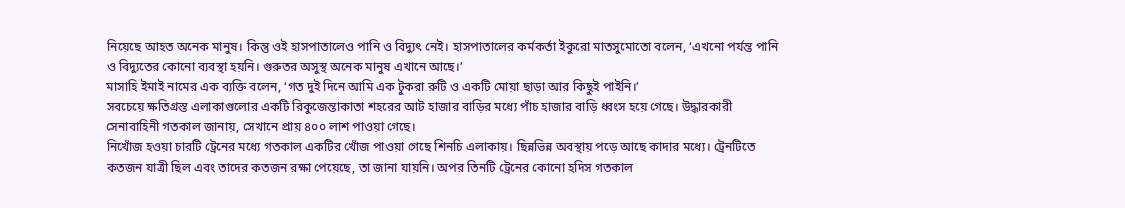নিয়েছে আহত অনেক মানুষ। কিন্তু ওই হাসপাতালেও পানি ও বিদ্যুৎ নেই। হাসপাতালের কর্মকর্তা ইকুরো মাতসুমোতো বলেন, ‘এখনো পর্যন্ত পানি ও বিদ্যুতের কোনো ব্যবস্থা হয়নি। গুরুতর অসুস্থ অনেক মানুষ এখানে আছে।’
মাসাহি ইমাই নামের এক ব্যক্তি বলেন, ‘গত দুই দিনে আমি এক টুকরা রুটি ও একটি মোয়া ছাড়া আর কিছুই পাইনি।’
সবচেয়ে ক্ষতিগ্রস্ত এলাকাগুলোর একটি রিকুজেন্তাকাতা শহরের আট হাজার বাড়ির মধ্যে পাঁচ হাজার বাড়ি ধ্বংস হয়ে গেছে। উদ্ধারকারী সেনাবাহিনী গতকাল জানায়, সেখানে প্রায় ৪০০ লাশ পাওয়া গেছে।
নিখোঁজ হওয়া চারটি ট্রেনের মধ্যে গতকাল একটির খোঁজ পাওয়া গেছে শিনচি এলাকায়। ছিন্নভিন্ন অবস্থায় পড়ে আছে কাদার মধ্যে। ট্রেনটিতে কতজন যাত্রী ছিল এবং তাদের কতজন রক্ষা পেয়েছে, তা জানা যায়নি। অপর তিনটি ট্রেনের কোনো হদিস গতকাল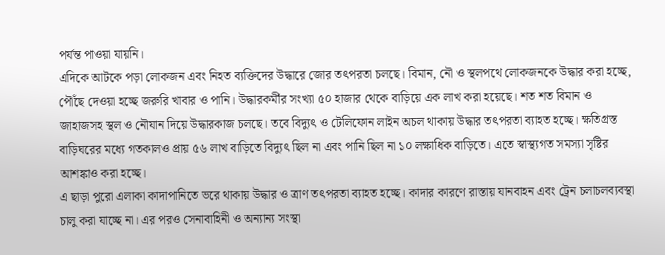পর্যন্ত পাওয়া যায়নি।
এদিকে আটকে পড়া লোকজন এবং নিহত ব্যক্তিদের উদ্ধারে জোর তৎপরতা চলছে। বিমান, নৌ ও স্থলপথে লোকজনকে উদ্ধার করা হচ্ছে, পৌঁছে দেওয়া হচ্ছে জরুরি খাবার ও পানি। উদ্ধারকর্মীর সংখ্যা ৫০ হাজার থেকে বাড়িয়ে এক লাখ করা হয়েছে। শত শত বিমান ও জাহাজসহ স্থল ও নৌযান দিয়ে উদ্ধারকাজ চলছে। তবে বিদ্যুৎ ও টেলিফোন লাইন অচল থাকায় উদ্ধার তৎপরতা ব্যাহত হচ্ছে। ক্ষতিগ্রস্ত বাড়িঘরের মধ্যে গতকালও প্রায় ৫৬ লাখ বাড়িতে বিদ্যুৎ ছিল না এবং পানি ছিল না ১০ লক্ষাধিক বাড়িতে। এতে স্বাস্থ্যগত সমস্যা সৃষ্টির আশঙ্কাও করা হচ্ছে।
এ ছাড়া পুরো এলাকা কাদাপানিতে ভরে থাকায় উদ্ধার ও ত্রাণ তৎপরতা ব্যাহত হচ্ছে। কাদার কারণে রাস্তায় যানবাহন এবং ট্রেন চলাচলব্যবস্থা চালু করা যাচ্ছে না। এর পরও সেনাবাহিনী ও অন্যান্য সংস্থা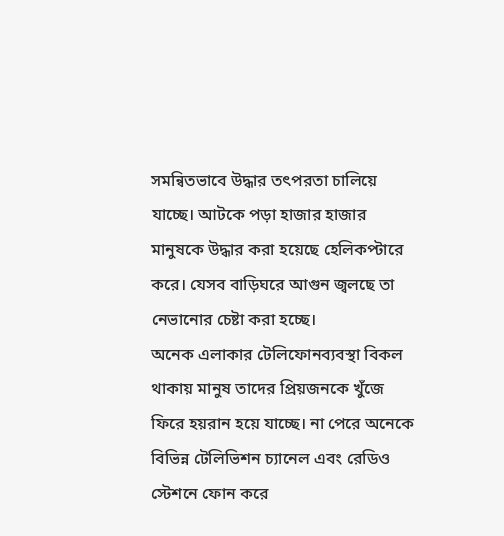সমন্বিতভাবে উদ্ধার তৎপরতা চালিয়ে যাচ্ছে। আটকে পড়া হাজার হাজার মানুষকে উদ্ধার করা হয়েছে হেলিকপ্টারে করে। যেসব বাড়িঘরে আগুন জ্বলছে তা নেভানোর চেষ্টা করা হচ্ছে।
অনেক এলাকার টেলিফোনব্যবস্থা বিকল থাকায় মানুষ তাদের প্রিয়জনকে খুঁজে ফিরে হয়রান হয়ে যাচ্ছে। না পেরে অনেকে বিভিন্ন টেলিভিশন চ্যানেল এবং রেডিও স্টেশনে ফোন করে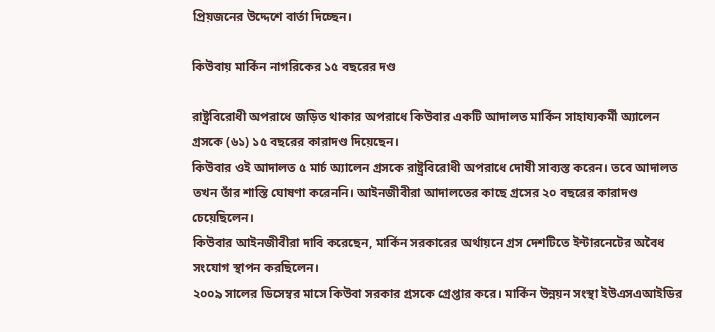প্রিয়জনের উদ্দেশে বার্তা দিচ্ছেন।

কিউবায় মার্কিন নাগরিকের ১৫ বছরের দণ্ড

রাষ্ট্রবিরোধী অপরাধে জড়িত থাকার অপরাধে কিউবার একটি আদালত মার্কিন সাহায্যকর্মী অ্যালেন গ্রসকে (৬১) ১৫ বছরের কারাদণ্ড দিয়েছেন।
কিউবার ওই আদালত ৫ মার্চ অ্যালেন গ্রসকে রাষ্ট্রবিরোধী অপরাধে দোষী সাব্যস্ত করেন। তবে আদালত তখন তাঁর শাস্তি ঘোষণা করেননি। আইনজীবীরা আদালতের কাছে গ্রসের ২০ বছরের কারাদণ্ড চেয়েছিলেন।
কিউবার আইনজীবীরা দাবি করেছেন, মার্কিন সরকারের অর্থায়নে গ্রস দেশটিতে ইন্টারনেটের অবৈধ সংযোগ স্থাপন করছিলেন।
২০০৯ সালের ডিসেম্বর মাসে কিউবা সরকার গ্রসকে গ্রেপ্তার করে। মার্কিন উন্নয়ন সংস্থা ইউএসএআইডির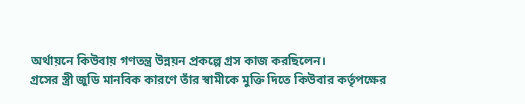অর্থায়নে কিউবায় গণতন্ত্র উন্নয়ন প্রকল্পে গ্রস কাজ করছিলেন।
গ্রসের স্ত্রী জুডি মানবিক কারণে তাঁর স্বামীকে মুক্তি দিতে কিউবার কর্তৃপক্ষের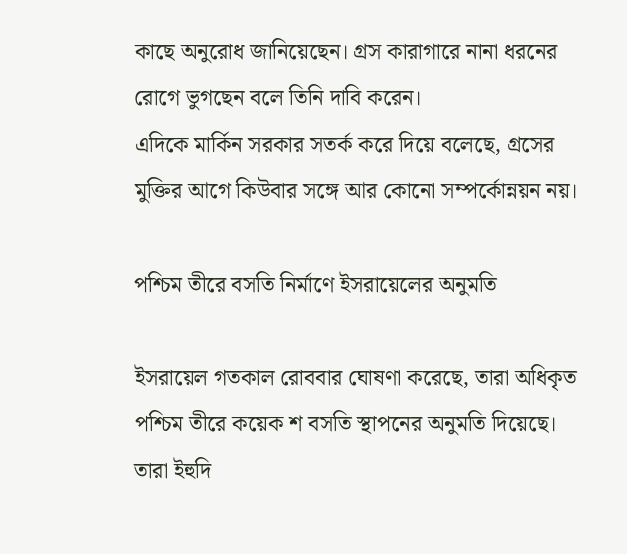কাছে অনুরোধ জানিয়েছেন। গ্রস কারাগারে নানা ধরনের রোগে ভুগছেন বলে তিনি দাবি করেন।
এদিকে মার্কিন সরকার সতর্ক করে দিয়ে বলেছে, গ্রসের মুক্তির আগে কিউবার সঙ্গে আর কোনো সম্পর্কোন্নয়ন নয়।

পশ্চিম তীরে বসতি নির্মাণে ইসরায়েলের অনুমতি

ইসরায়েল গতকাল রোববার ঘোষণা করেছে, তারা অধিকৃত পশ্চিম তীরে কয়েক শ বসতি স্থাপনের অনুমতি দিয়েছে। তারা ইহুদি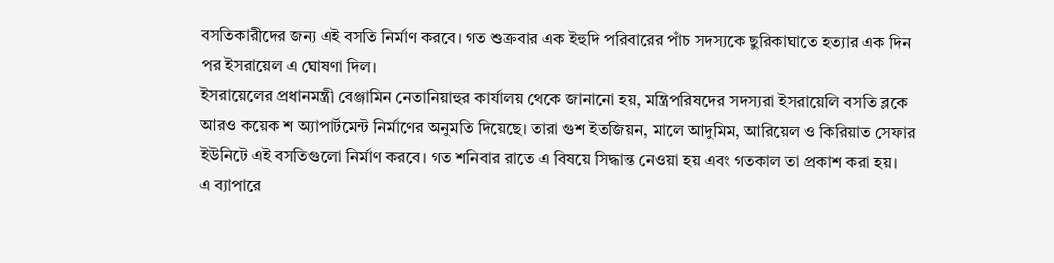বসতিকারীদের জন্য এই বসতি নির্মাণ করবে। গত শুক্রবার এক ইহুদি পরিবারের পাঁচ সদস্যকে ছুরিকাঘাতে হত্যার এক দিন পর ইসরায়েল এ ঘোষণা দিল।
ইসরায়েলের প্রধানমন্ত্রী বেঞ্জামিন নেতানিয়াহুর কার্যালয় থেকে জানানো হয়, মন্ত্রিপরিষদের সদস্যরা ইসরায়েলি বসতি ব্লকে আরও কয়েক শ অ্যাপার্টমেন্ট নির্মাণের অনুমতি দিয়েছে। তারা গুশ ইতজিয়ন, মালে আদুমিম, আরিয়েল ও কিরিয়াত সেফার ইউনিটে এই বসতিগুলো নির্মাণ করবে। গত শনিবার রাতে এ বিষয়ে সিদ্ধান্ত নেওয়া হয় এবং গতকাল তা প্রকাশ করা হয়।
এ ব্যাপারে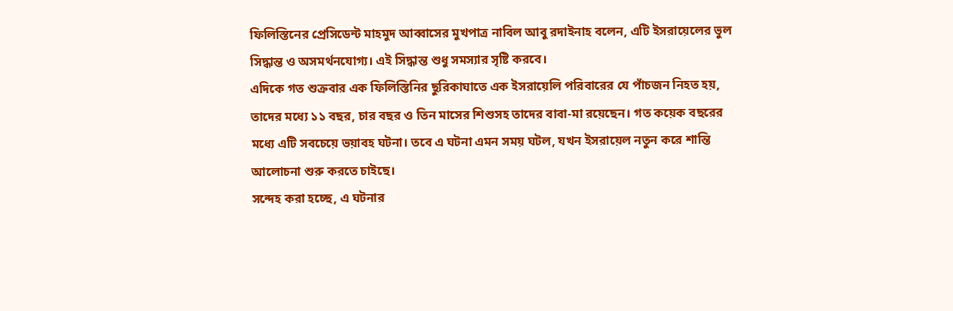ফিলিস্তিনের প্রেসিডেন্ট মাহমুদ আব্বাসের মুখপাত্র নাবিল আবু রদাইনাহ বলেন, এটি ইসরায়েলের ভুল সিদ্ধান্ত ও অসমর্থনযোগ্য। এই সিদ্ধান্ত শুধু সমস্যার সৃষ্টি করবে।
এদিকে গত শুক্রবার এক ফিলিস্তিনির ছুরিকাঘাতে এক ইসরায়েলি পরিবারের যে পাঁচজন নিহত হয়, তাদের মধ্যে ১১ বছর, চার বছর ও তিন মাসের শিশুসহ তাদের বাবা-মা রয়েছেন। গত কয়েক বছরের মধ্যে এটি সবচেয়ে ভয়াবহ ঘটনা। তবে এ ঘটনা এমন সময় ঘটল, যখন ইসরায়েল নতুন করে শান্তি আলোচনা শুরু করতে চাইছে।
সন্দেহ করা হচ্ছে, এ ঘটনার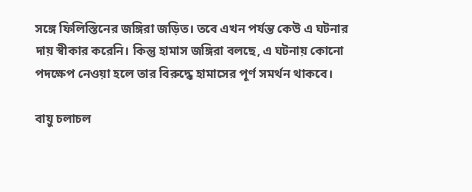সঙ্গে ফিলিস্তিনের জঙ্গিরা জড়িত। তবে এখন পর্যন্ত কেউ এ ঘটনার দায় স্বীকার করেনি। কিন্তু হামাস জঙ্গিরা বলছে, এ ঘটনায় কোনো পদক্ষেপ নেওয়া হলে তার বিরুদ্ধে হামাসের পূর্ণ সমর্থন থাকবে।

বায়ু চলাচল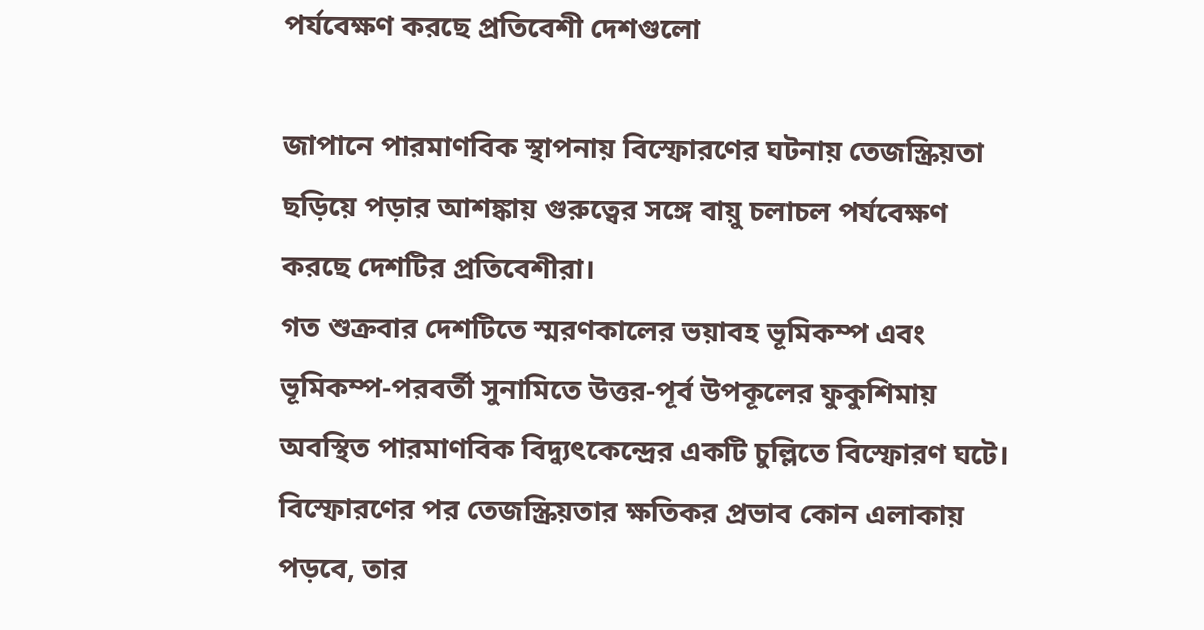পর্যবেক্ষণ করছে প্রতিবেশী দেশগুলো

জাপানে পারমাণবিক স্থাপনায় বিস্ফোরণের ঘটনায় তেজস্ক্রিয়তা ছড়িয়ে পড়ার আশঙ্কায় গুরুত্বের সঙ্গে বায়ু চলাচল পর্যবেক্ষণ করছে দেশটির প্রতিবেশীরা।
গত শুক্রবার দেশটিতে স্মরণকালের ভয়াবহ ভূমিকম্প এবং ভূমিকম্প-পরবর্তী সুনামিতে উত্তর-পূর্ব উপকূলের ফুকুশিমায় অবস্থিত পারমাণবিক বিদ্যুৎকেন্দ্রের একটি চুল্লিতে বিস্ফোরণ ঘটে।
বিস্ফোরণের পর তেজস্ক্রিয়তার ক্ষতিকর প্রভাব কোন এলাকায় পড়বে, তার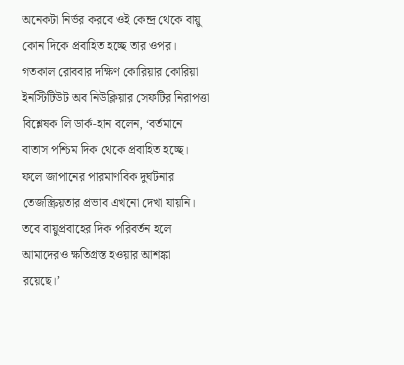অনেকটা নির্ভর করবে ওই কেন্দ্র থেকে বায়ু কোন দিকে প্রবাহিত হচ্ছে তার ওপর।
গতকাল রোববার দক্ষিণ কোরিয়ার কোরিয়া ইনস্টিটিউট অব নিউক্লিয়ার সেফটির নিরাপত্তা বিশ্লেষক লি ডার্ক-হান বলেন, ‘বর্তমানে বাতাস পশ্চিম দিক থেকে প্রবাহিত হচ্ছে। ফলে জাপানের পারমাণবিক দুর্ঘটনার তেজস্ক্রিয়তার প্রভাব এখনো দেখা যায়নি। তবে বায়ুপ্রবাহের দিক পরিবর্তন হলে আমাদেরও ক্ষতিগ্রস্ত হওয়ার আশঙ্কা রয়েছে।’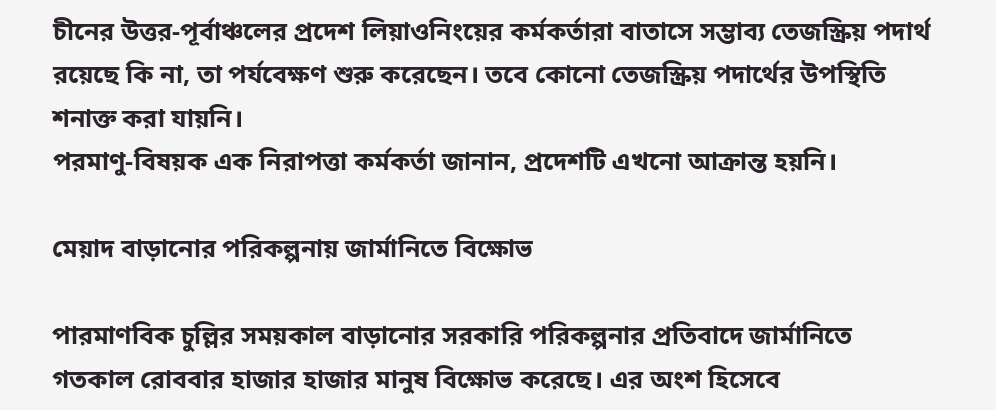চীনের উত্তর-পূর্বাঞ্চলের প্রদেশ লিয়াওনিংয়ের কর্মকর্তারা বাতাসে সম্ভাব্য তেজস্ক্রিয় পদার্থ রয়েছে কি না, তা পর্যবেক্ষণ শুরু করেছেন। তবে কোনো তেজস্ক্রিয় পদার্থের উপস্থিতি শনাক্ত করা যায়নি।
পরমাণু-বিষয়ক এক নিরাপত্তা কর্মকর্তা জানান, প্রদেশটি এখনো আক্রান্ত হয়নি।

মেয়াদ বাড়ানোর পরিকল্পনায় জার্মানিতে বিক্ষোভ

পারমাণবিক চুল্লির সময়কাল বাড়ানোর সরকারি পরিকল্পনার প্রতিবাদে জার্মানিতে গতকাল রোববার হাজার হাজার মানুষ বিক্ষোভ করেছে। এর অংশ হিসেবে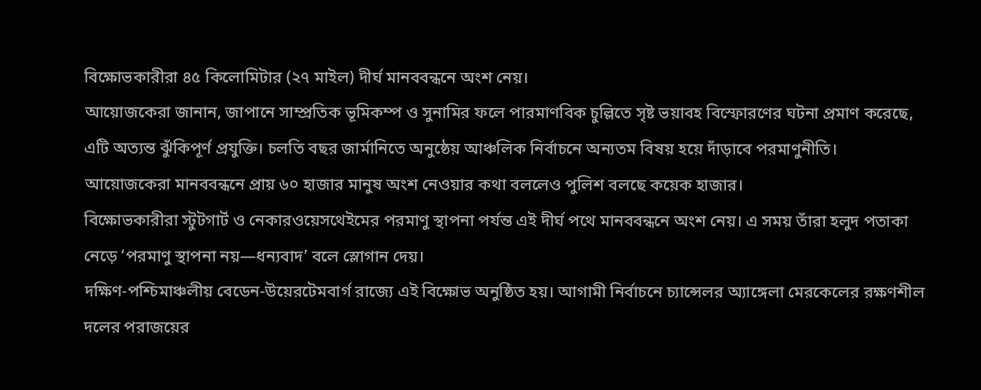বিক্ষোভকারীরা ৪৫ কিলোমিটার (২৭ মাইল) দীর্ঘ মানববন্ধনে অংশ নেয়।
আয়োজকেরা জানান, জাপানে সাম্প্রতিক ভূমিকম্প ও সুনামির ফলে পারমাণবিক চুল্লিতে সৃষ্ট ভয়াবহ বিস্ফোরণের ঘটনা প্রমাণ করেছে, এটি অত্যন্ত ঝুঁকিপূর্ণ প্রযুক্তি। চলতি বছর জার্মানিতে অনুষ্ঠেয় আঞ্চলিক নির্বাচনে অন্যতম বিষয় হয়ে দাঁড়াবে পরমাণুনীতি।
আয়োজকেরা মানববন্ধনে প্রায় ৬০ হাজার মানুষ অংশ নেওয়ার কথা বললেও পুলিশ বলছে কয়েক হাজার।
বিক্ষোভকারীরা স্টুটগার্ট ও নেকারওয়েসথেইমের পরমাণু স্থাপনা পর্যন্ত এই দীর্ঘ পথে মানববন্ধনে অংশ নেয়। এ সময় তাঁরা হলুদ পতাকা নেড়ে ‘পরমাণু স্থাপনা নয়—ধন্যবাদ’ বলে স্লোগান দেয়।
দক্ষিণ-পশ্চিমাঞ্চলীয় বেডেন-উয়েরটেমবার্গ রাজ্যে এই বিক্ষোভ অনুষ্ঠিত হয়। আগামী নির্বাচনে চ্যান্সেলর অ্যাঙ্গেলা মেরকেলের রক্ষণশীল দলের পরাজয়ের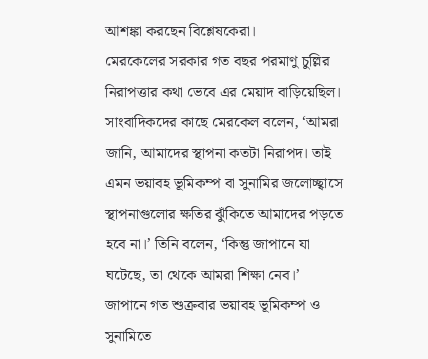আশঙ্কা করছেন বিশ্লেষকেরা।
মেরকেলের সরকার গত বছর পরমাণু চুল্লির নিরাপত্তার কথা ভেবে এর মেয়াদ বাড়িয়েছিল।
সাংবাদিকদের কাছে মেরকেল বলেন, ‘আমরা জানি, আমাদের স্থাপনা কতটা নিরাপদ। তাই এমন ভয়াবহ ভূমিকম্প বা সুনামির জলোচ্ছ্বাসে স্থাপনাগুলোর ক্ষতির ঝুঁকিতে আমাদের পড়তে হবে না।’ তিনি বলেন, ‘কিন্তু জাপানে যা ঘটেছে, তা থেকে আমরা শিক্ষা নেব।’
জাপানে গত শুক্রবার ভয়াবহ ভূমিকম্প ও সুনামিতে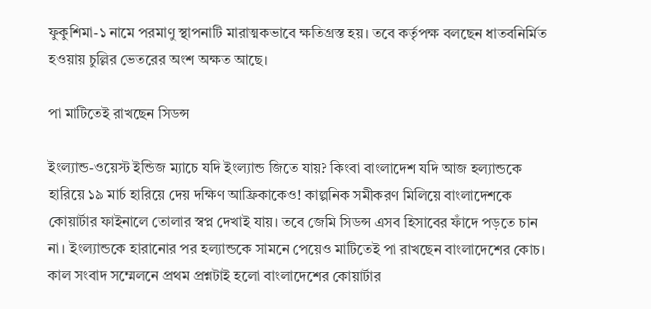ফুকুশিমা-১ নামে পরমাণু স্থাপনাটি মারাত্মকভাবে ক্ষতিগ্রস্ত হয়। তবে কর্তৃপক্ষ বলছেন ধাতবনির্মিত হওয়ায় চুল্লির ভেতরের অংশ অক্ষত আছে।

পা মাটিতেই রাখছেন সিডন্স

ইংল্যান্ড-ওয়েস্ট ইন্ডিজ ম্যাচে যদি ইংল্যান্ড জিতে যায়? কিংবা বাংলাদেশ যদি আজ হল্যান্ডকে হারিয়ে ১৯ মার্চ হারিয়ে দেয় দক্ষিণ আফ্রিকাকেও! কাল্পনিক সমীকরণ মিলিয়ে বাংলাদেশকে কোয়ার্টার ফাইনালে তোলার স্বপ্ন দেখাই যায়। তবে জেমি সিডন্স এসব হিসাবের ফাঁদে পড়তে চান না। ইংল্যান্ডকে হারানোর পর হল্যান্ডকে সামনে পেয়েও মাটিতেই পা রাখছেন বাংলাদেশের কোচ।
কাল সংবাদ সম্মেলনে প্রথম প্রশ্নটাই হলো বাংলাদেশের কোয়ার্টার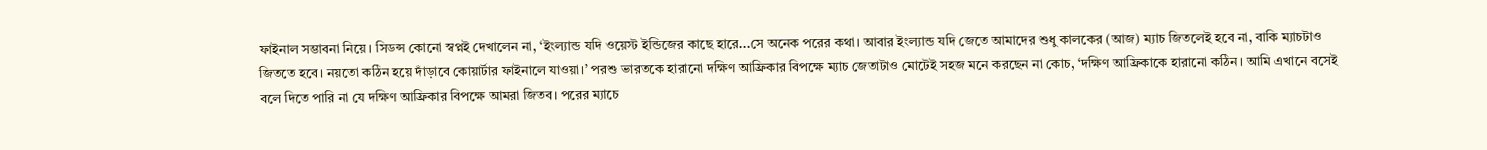ফাইনাল সম্ভাবনা নিয়ে। সিডন্স কোনো স্বপ্নই দেখালেন না, ‘ইংল্যান্ড যদি ওয়েস্ট ইন্ডিজের কাছে হারে...সে অনেক পরের কথা। আবার ইংল্যান্ড যদি জেতে আমাদের শুধু কালকের (আজ) ম্যাচ জিতলেই হবে না, বাকি ম্যাচটাও জিততে হবে। নয়তো কঠিন হয়ে দাঁড়াবে কোয়ার্টার ফাইনালে যাওয়া।’ পরশু ভারতকে হারানো দক্ষিণ আফ্রিকার বিপক্ষে ম্যাচ জেতাটাও মোটেই সহজ মনে করছেন না কোচ, ‘দক্ষিণ আফ্রিকাকে হারানো কঠিন। আমি এখানে বসেই বলে দিতে পারি না যে দক্ষিণ আফ্রিকার বিপক্ষে আমরা জিতব। পরের ম্যাচে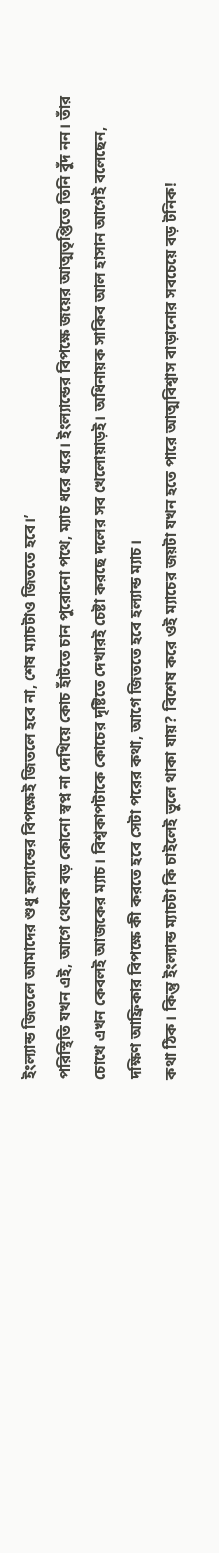ইংল্যান্ড জিতলে আমাদের শুধু হল্যান্ডের বিপক্ষেই জিতলে হবে না, শেষ ম্যাচটাও জিততে হবে।’
পরিস্থিতি যখন এই, আগে থেকে বড় কোনো স্বপ্ন না দেখিয়ে কোচ হাঁটতে চান পুরোনো পথে, ম্যাচ ধরে ধরে। ইংল্যান্ডের বিপক্ষে জয়ের আত্মতৃপ্তিতে তিনি বুঁদ নন। তাঁর চোখে এখন কেবলই আজকের ম্যাচ। বিশ্বকাপটাকে কোচের দৃষ্টিতে দেখারই চেষ্টা করছে দলের সব খেলোয়াড়ই। অধিনায়ক সাকিব আল হাসান আগেই বলেছেন, দক্ষিণ আফ্রিকার বিপক্ষে কী করতে হবে সেটা পরের কথা, আগে জিততে হবে হল্যান্ড ম্যাচ।
কথা ঠিক। কিন্তু ইংল্যান্ড ম্যাচটা কি চাইলেই ভুলে থাকা যায়? বিশেষ করে ওই ম্যাচের জয়টা যখন হতে পারে আত্মবিশ্বাস বাড়ানোর সবচেয়ে বড় টনিক!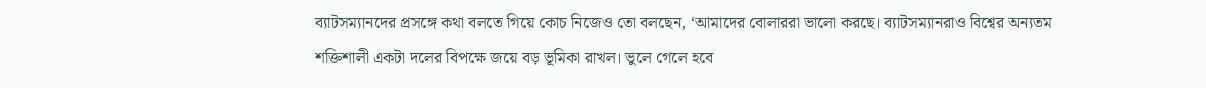ব্যাটসম্যানদের প্রসঙ্গে কথা বলতে গিয়ে কোচ নিজেও তো বলছেন, ‘আমাদের বোলাররা ভালো করছে। ব্যাটসম্যানরাও বিশ্বের অন্যতম শক্তিশালী একটা দলের বিপক্ষে জয়ে বড় ভূমিকা রাখল। ভুলে গেলে হবে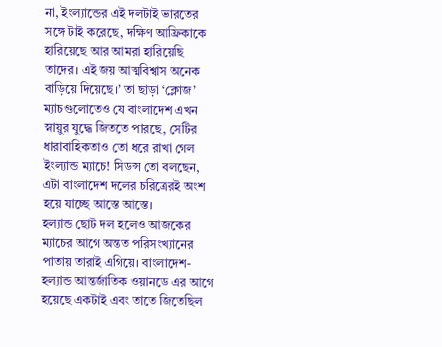না, ইংল্যান্ডের এই দলটাই ভারতের সঙ্গে টাই করেছে, দক্ষিণ আফ্রিকাকে হারিয়েছে আর আমরা হারিয়েছি তাদের। এই জয় আত্মবিশ্বাস অনেক বাড়িয়ে দিয়েছে।’ তা ছাড়া ‘ক্লোজ’ ম্যাচগুলোতেও যে বাংলাদেশ এখন স্নায়ুর যুদ্ধে জিততে পারছে, সেটির ধারাবাহিকতাও তো ধরে রাখা গেল ইংল্যান্ড ম্যাচে! সিডন্স তো বলছেন, এটা বাংলাদেশ দলের চরিত্রেরই অংশ হয়ে যাচ্ছে আস্তে আস্তে।
হল্যান্ড ছোট দল হলেও আজকের ম্যাচের আগে অন্তত পরিসংখ্যানের পাতায় তারাই এগিয়ে। বাংলাদেশ-হল্যান্ড আন্তর্জাতিক ওয়ানডে এর আগে হয়েছে একটাই এবং তাতে জিতেছিল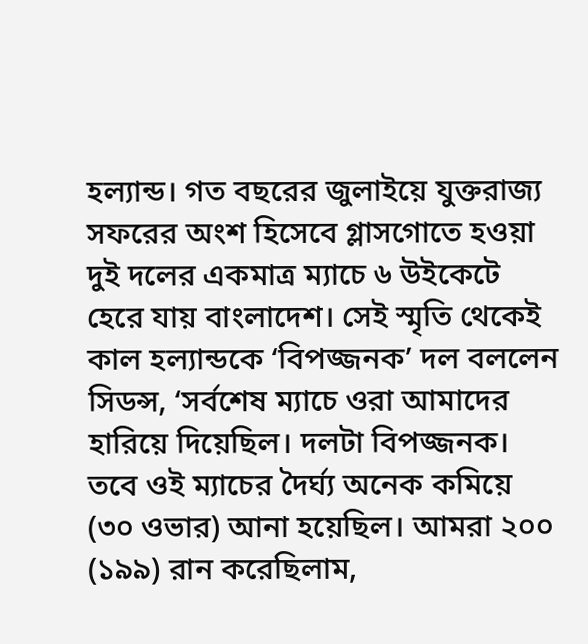হল্যান্ড। গত বছরের জুলাইয়ে যুক্তরাজ্য সফরের অংশ হিসেবে গ্লাসগোতে হওয়া দুই দলের একমাত্র ম্যাচে ৬ উইকেটে হেরে যায় বাংলাদেশ। সেই স্মৃতি থেকেই কাল হল্যান্ডকে ‘বিপজ্জনক’ দল বললেন সিডন্স, ‘সর্বশেষ ম্যাচে ওরা আমাদের হারিয়ে দিয়েছিল। দলটা বিপজ্জনক। তবে ওই ম্যাচের দৈর্ঘ্য অনেক কমিয়ে (৩০ ওভার) আনা হয়েছিল। আমরা ২০০ (১৯৯) রান করেছিলাম,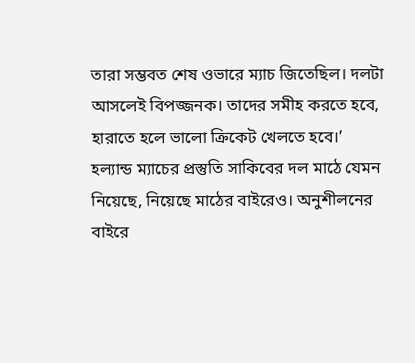তারা সম্ভবত শেষ ওভারে ম্যাচ জিতেছিল। দলটা আসলেই বিপজ্জনক। তাদের সমীহ করতে হবে, হারাতে হলে ভালো ক্রিকেট খেলতে হবে।’
হল্যান্ড ম্যাচের প্রস্তুতি সাকিবের দল মাঠে যেমন নিয়েছে, নিয়েছে মাঠের বাইরেও। অনুশীলনের বাইরে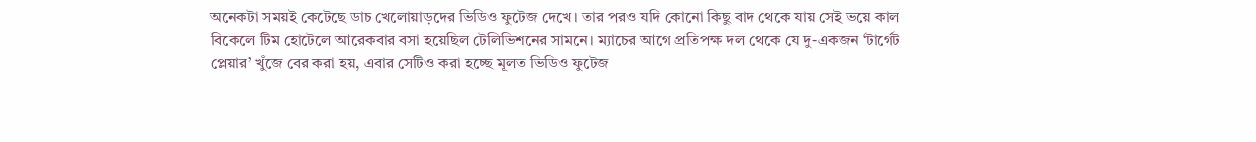অনেকটা সময়ই কেটেছে ডাচ খেলোয়াড়দের ভিডিও ফুটেজ দেখে। তার পরও যদি কোনো কিছু বাদ থেকে যায় সেই ভয়ে কাল বিকেলে টিম হোটেলে আরেকবার বসা হয়েছিল টেলিভিশনের সামনে। ম্যাচের আগে প্রতিপক্ষ দল থেকে যে দু-একজন ‘টার্গেট প্লেয়ার’ খুঁজে বের করা হয়, এবার সেটিও করা হচ্ছে মূলত ভিডিও ফুটেজ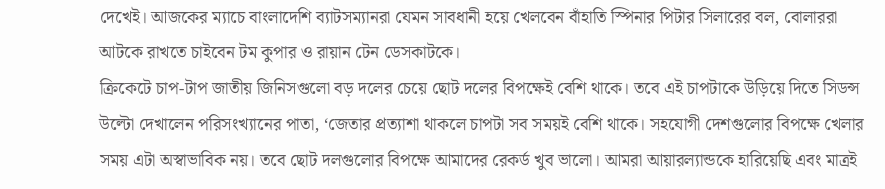দেখেই। আজকের ম্যাচে বাংলাদেশি ব্যাটসম্যানরা যেমন সাবধানী হয়ে খেলবেন বাঁহাতি স্পিনার পিটার সিলারের বল, বোলাররা আটকে রাখতে চাইবেন টম কুপার ও রায়ান টেন ডেসকাটকে।
ক্রিকেটে চাপ-টাপ জাতীয় জিনিসগুলো বড় দলের চেয়ে ছোট দলের বিপক্ষেই বেশি থাকে। তবে এই চাপটাকে উড়িয়ে দিতে সিডন্স উল্টো দেখালেন পরিসংখ্যানের পাতা, ‘জেতার প্রত্যাশা থাকলে চাপটা সব সময়ই বেশি থাকে। সহযোগী দেশগুলোর বিপক্ষে খেলার সময় এটা অস্বাভাবিক নয়। তবে ছোট দলগুলোর বিপক্ষে আমাদের রেকর্ড খুব ভালো। আমরা আয়ারল্যান্ডকে হারিয়েছি এবং মাত্রই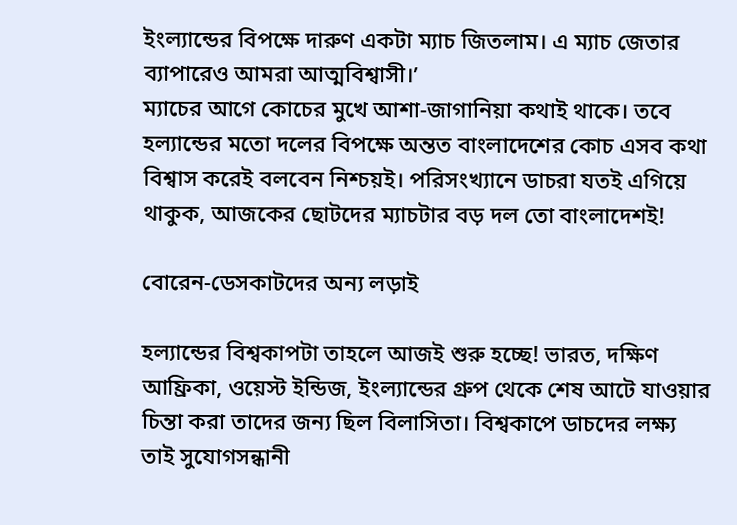ইংল্যান্ডের বিপক্ষে দারুণ একটা ম্যাচ জিতলাম। এ ম্যাচ জেতার ব্যাপারেও আমরা আত্মবিশ্বাসী।’
ম্যাচের আগে কোচের মুখে আশা-জাগানিয়া কথাই থাকে। তবে হল্যান্ডের মতো দলের বিপক্ষে অন্তত বাংলাদেশের কোচ এসব কথা বিশ্বাস করেই বলবেন নিশ্চয়ই। পরিসংখ্যানে ডাচরা যতই এগিয়ে থাকুক, আজকের ছোটদের ম্যাচটার বড় দল তো বাংলাদেশই!

বোরেন-ডেসকাটদের অন্য লড়াই

হল্যান্ডের বিশ্বকাপটা তাহলে আজই শুরু হচ্ছে! ভারত, দক্ষিণ আফ্রিকা, ওয়েস্ট ইন্ডিজ, ইংল্যান্ডের গ্রুপ থেকে শেষ আটে যাওয়ার চিন্তা করা তাদের জন্য ছিল বিলাসিতা। বিশ্বকাপে ডাচদের লক্ষ্য তাই সুযোগসন্ধানী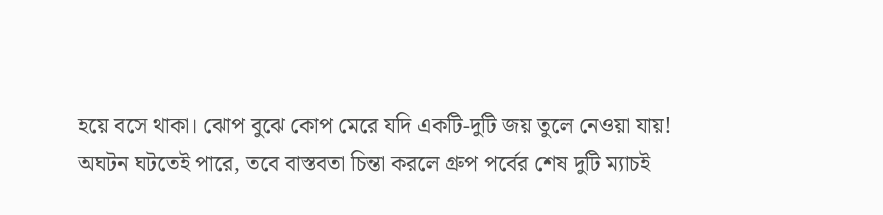হয়ে বসে থাকা। ঝোপ বুঝে কোপ মেরে যদি একটি-দুটি জয় তুলে নেওয়া যায়!
অঘটন ঘটতেই পারে, তবে বাস্তবতা চিন্তা করলে গ্রুপ পর্বের শেষ দুটি ম্যাচই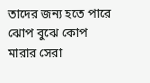তাদের জন্য হতে পারে ঝোপ বুঝে কোপ মারার সেরা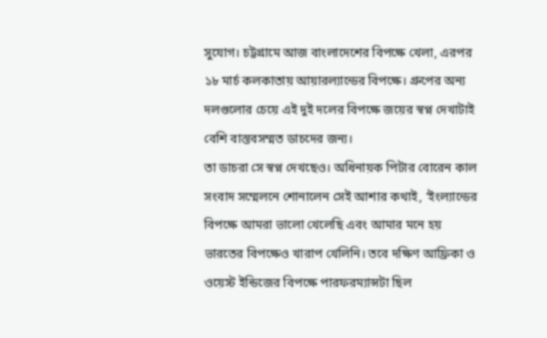সুযোগ। চট্টগ্রামে আজ বাংলাদেশের বিপক্ষে খেলা, এরপর ১৮ মার্চ কলকাতায় আয়ারল্যান্ডের বিপক্ষে। গ্রুপের অন্য দলগুলোর চেয়ে এই দুই দলের বিপক্ষে জয়ের স্বপ্ন দেখাটাই বেশি বাস্তবসম্মত ডাচদের জন্য।
তা ডাচরা সে স্বপ্ন দেখছেও। অধিনায়ক পিটার বোরেন কাল সংবাদ সম্মেলনে শোনালেন সেই আশার কথাই, ‘ইংল্যান্ডের বিপক্ষে আমরা ভালো খেলেছি এবং আমার মনে হয় ভারতের বিপক্ষেও খারাপ খেলিনি। তবে দক্ষিণ আফ্রিকা ও ওয়েস্ট ইন্ডিজের বিপক্ষে পারফরম্যান্সটা ছিল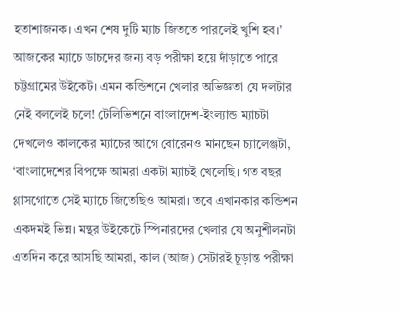হতাশাজনক। এখন শেষ দুটি ম্যাচ জিততে পারলেই খুশি হব।’
আজকের ম্যাচে ডাচদের জন্য বড় পরীক্ষা হয়ে দাঁড়াতে পারে চট্টগ্রামের উইকেট। এমন কন্ডিশনে খেলার অভিজ্ঞতা যে দলটার নেই বললেই চলে! টেলিভিশনে বাংলাদেশ-ইংল্যান্ড ম্যাচটা দেখলেও কালকের ম্যাচের আগে বোরেনও মানছেন চ্যালেঞ্জটা, ‘বাংলাদেশের বিপক্ষে আমরা একটা ম্যাচই খেলেছি। গত বছর গ্লাসগোতে সেই ম্যাচে জিতেছিও আমরা। তবে এখানকার কন্ডিশন একদমই ভিন্ন। মন্থর উইকেটে স্পিনারদের খেলার যে অনুশীলনটা এতদিন করে আসছি আমরা, কাল (আজ) সেটারই চূড়ান্ত পরীক্ষা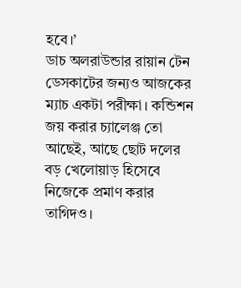হবে।’
ডাচ অলরাউন্ডার রায়ান টেন ডেসকাটের জন্যও আজকের ম্যাচ একটা পরীক্ষা। কন্ডিশন জয় করার চ্যালেঞ্জ তো আছেই, আছে ছোট দলের বড় খেলোয়াড় হিসেবে নিজেকে প্রমাণ করার তাগিদও।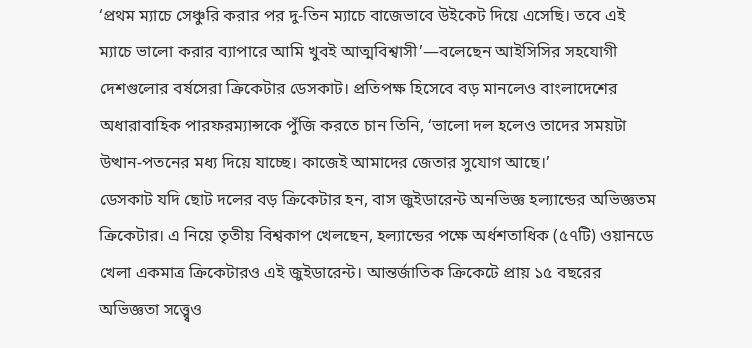‘প্রথম ম্যাচে সেঞ্চুরি করার পর দু-তিন ম্যাচে বাজেভাবে উইকেট দিয়ে এসেছি। তবে এই ম্যাচে ভালো করার ব্যাপারে আমি খুবই আত্মবিশ্বাসী’—বলেছেন আইসিসির সহযোগী দেশগুলোর বর্ষসেরা ক্রিকেটার ডেসকাট। প্রতিপক্ষ হিসেবে বড় মানলেও বাংলাদেশের অধারাবাহিক পারফরম্যান্সকে পুঁজি করতে চান তিনি, ‘ভালো দল হলেও তাদের সময়টা উত্থান-পতনের মধ্য দিয়ে যাচ্ছে। কাজেই আমাদের জেতার সুযোগ আছে।’
ডেসকাট যদি ছোট দলের বড় ক্রিকেটার হন, বাস জুইডারেন্ট অনভিজ্ঞ হল্যান্ডের অভিজ্ঞতম ক্রিকেটার। এ নিয়ে তৃতীয় বিশ্বকাপ খেলছেন, হল্যান্ডের পক্ষে অর্ধশতাধিক (৫৭টি) ওয়ানডে খেলা একমাত্র ক্রিকেটারও এই জুইডারেন্ট। আন্তর্জাতিক ক্রিকেটে প্রায় ১৫ বছরের অভিজ্ঞতা সত্ত্ব্বেও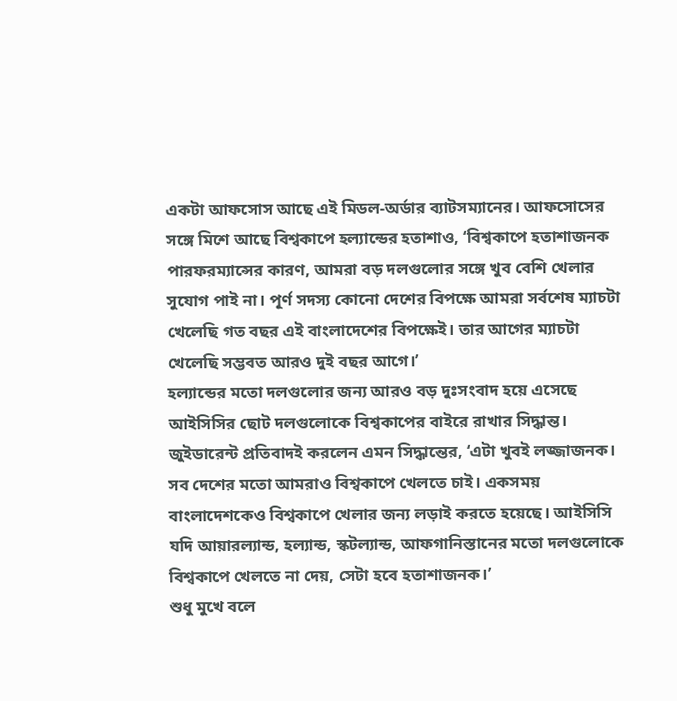একটা আফসোস আছে এই মিডল-অর্ডার ব্যাটসম্যানের। আফসোসের সঙ্গে মিশে আছে বিশ্বকাপে হল্যান্ডের হতাশাও, ‘বিশ্বকাপে হতাশাজনক পারফরম্যান্সের কারণ, আমরা বড় দলগুলোর সঙ্গে খুব বেশি খেলার সুযোগ পাই না। পূর্ণ সদস্য কোনো দেশের বিপক্ষে আমরা সর্বশেষ ম্যাচটা খেলেছি গত বছর এই বাংলাদেশের বিপক্ষেই। তার আগের ম্যাচটা খেলেছি সম্ভবত আরও দুই বছর আগে।’
হল্যান্ডের মতো দলগুলোর জন্য আরও বড় দুঃসংবাদ হয়ে এসেছে আইসিসির ছোট দলগুলোকে বিশ্বকাপের বাইরে রাখার সিদ্ধান্ত। জুইডারেন্ট প্রতিবাদই করলেন এমন সিদ্ধান্তের, ‘এটা খুবই লজ্জাজনক। সব দেশের মতো আমরাও বিশ্বকাপে খেলতে চাই। একসময় বাংলাদেশকেও বিশ্বকাপে খেলার জন্য লড়াই করতে হয়েছে। আইসিসি যদি আয়ারল্যান্ড, হল্যান্ড, স্কটল্যান্ড, আফগানিস্তানের মতো দলগুলোকে বিশ্বকাপে খেলতে না দেয়, সেটা হবে হতাশাজনক।’
শুধু মুখে বলে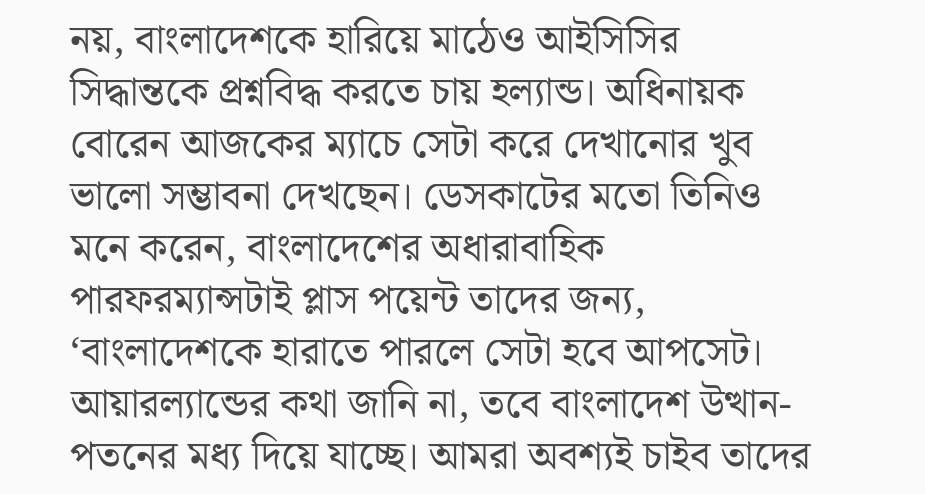নয়, বাংলাদেশকে হারিয়ে মাঠেও আইসিসির সিদ্ধান্তকে প্রশ্নবিদ্ধ করতে চায় হল্যান্ড। অধিনায়ক বোরেন আজকের ম্যাচে সেটা করে দেখানোর খুব ভালো সম্ভাবনা দেখছেন। ডেসকাটের মতো তিনিও মনে করেন, বাংলাদেশের অধারাবাহিক পারফরম্যান্সটাই প্লাস পয়েন্ট তাদের জন্য, ‘বাংলাদেশকে হারাতে পারলে সেটা হবে আপসেট। আয়ারল্যান্ডের কথা জানি না, তবে বাংলাদেশ উত্থান-পতনের মধ্য দিয়ে যাচ্ছে। আমরা অবশ্যই চাইব তাদের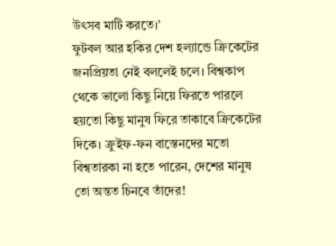উৎসব মাটি করতে।’
ফুটবল আর হকির দেশ হল্যান্ডে ক্রিকেটের জনপ্রিয়তা নেই বললেই চলে। বিশ্বকাপ থেকে ভালো কিছু নিয়ে ফিরতে পারলে হয়তো কিছু মানুষ ফিরে তাকাবে ক্রিকেটের দিকে। ক্রুইফ-ফন বাস্তেনদের মতো বিশ্বতারকা না হতে পারেন, দেশের মানুষ তো অন্তত চিনবে তাঁদের!